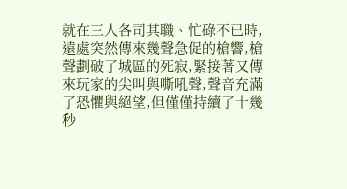就在三人各司其職、忙碌不已時,遠處突然傳來幾聲急促的槍響,槍聲劃破了城區的死寂,緊接著又傳來玩家的尖叫與嘶吼聲,聲音充滿了恐懼與絕望,但僅僅持續了十幾秒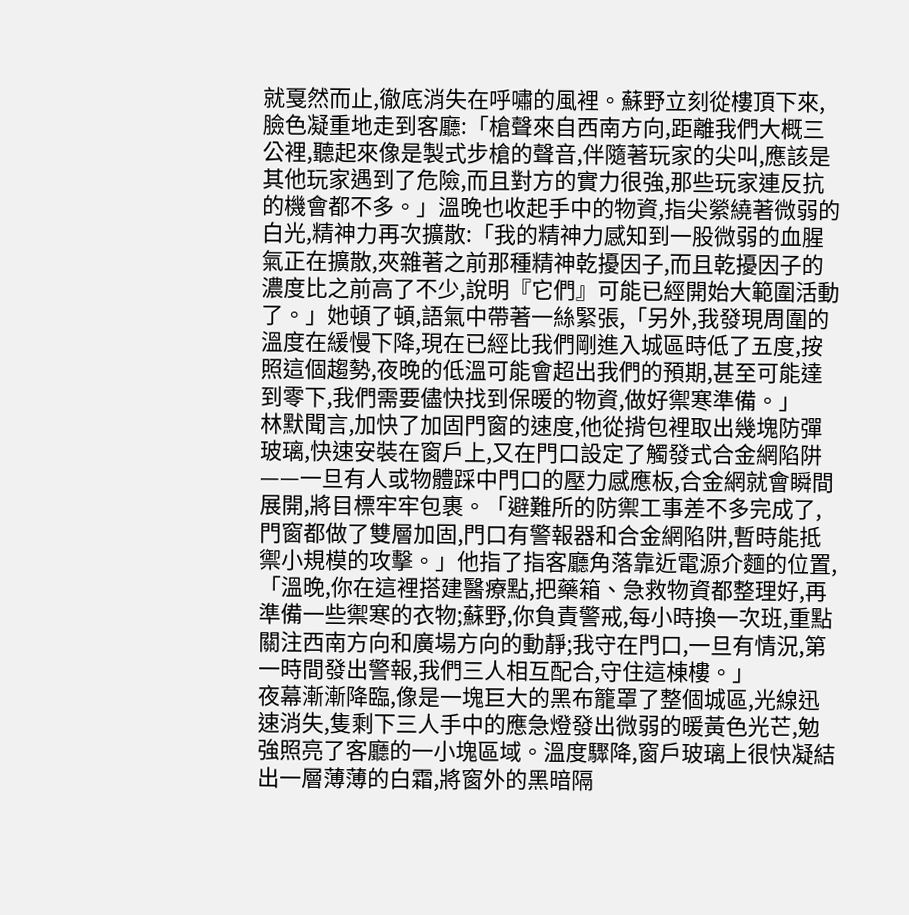就戛然而止,徹底消失在呼嘯的風裡。蘇野立刻從樓頂下來,臉色凝重地走到客廳:「槍聲來自西南方向,距離我們大概三公裡,聽起來像是製式步槍的聲音,伴隨著玩家的尖叫,應該是其他玩家遇到了危險,而且對方的實力很強,那些玩家連反抗的機會都不多。」溫晚也收起手中的物資,指尖縈繞著微弱的白光,精神力再次擴散:「我的精神力感知到一股微弱的血腥氣正在擴散,夾雜著之前那種精神乾擾因子,而且乾擾因子的濃度比之前高了不少,說明『它們』可能已經開始大範圍活動了。」她頓了頓,語氣中帶著一絲緊張,「另外,我發現周圍的溫度在緩慢下降,現在已經比我們剛進入城區時低了五度,按照這個趨勢,夜晚的低溫可能會超出我們的預期,甚至可能達到零下,我們需要儘快找到保暖的物資,做好禦寒準備。」
林默聞言,加快了加固門窗的速度,他從揹包裡取出幾塊防彈玻璃,快速安裝在窗戶上,又在門口設定了觸發式合金網陷阱——一旦有人或物體踩中門口的壓力感應板,合金網就會瞬間展開,將目標牢牢包裹。「避難所的防禦工事差不多完成了,門窗都做了雙層加固,門口有警報器和合金網陷阱,暫時能抵禦小規模的攻擊。」他指了指客廳角落靠近電源介麵的位置,「溫晚,你在這裡搭建醫療點,把藥箱、急救物資都整理好,再準備一些禦寒的衣物;蘇野,你負責警戒,每小時換一次班,重點關注西南方向和廣場方向的動靜;我守在門口,一旦有情況,第一時間發出警報,我們三人相互配合,守住這棟樓。」
夜幕漸漸降臨,像是一塊巨大的黑布籠罩了整個城區,光線迅速消失,隻剩下三人手中的應急燈發出微弱的暖黃色光芒,勉強照亮了客廳的一小塊區域。溫度驟降,窗戶玻璃上很快凝結出一層薄薄的白霜,將窗外的黑暗隔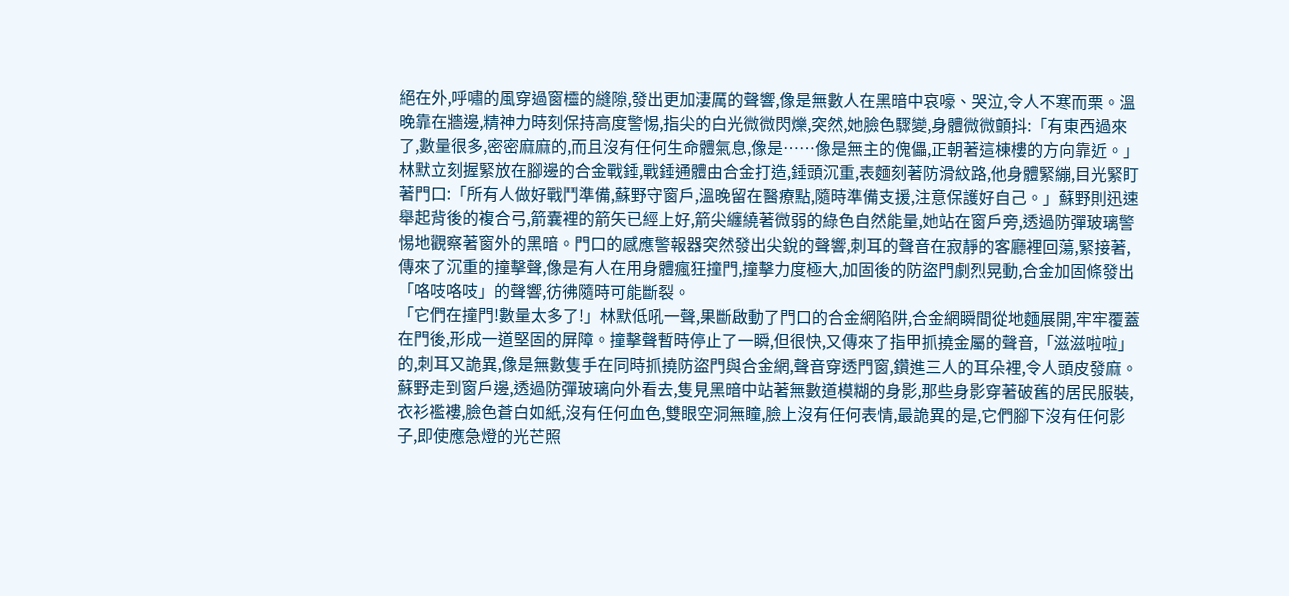絕在外,呼嘯的風穿過窗欞的縫隙,發出更加淒厲的聲響,像是無數人在黑暗中哀嚎、哭泣,令人不寒而栗。溫晚靠在牆邊,精神力時刻保持高度警惕,指尖的白光微微閃爍,突然,她臉色驟變,身體微微顫抖:「有東西過來了,數量很多,密密麻麻的,而且沒有任何生命體氣息,像是……像是無主的傀儡,正朝著這棟樓的方向靠近。」
林默立刻握緊放在腳邊的合金戰錘,戰錘通體由合金打造,錘頭沉重,表麵刻著防滑紋路,他身體緊繃,目光緊盯著門口:「所有人做好戰鬥準備,蘇野守窗戶,溫晚留在醫療點,隨時準備支援,注意保護好自己。」蘇野則迅速舉起背後的複合弓,箭囊裡的箭矢已經上好,箭尖纏繞著微弱的綠色自然能量,她站在窗戶旁,透過防彈玻璃警惕地觀察著窗外的黑暗。門口的感應警報器突然發出尖銳的聲響,刺耳的聲音在寂靜的客廳裡回蕩,緊接著,傳來了沉重的撞擊聲,像是有人在用身體瘋狂撞門,撞擊力度極大,加固後的防盜門劇烈晃動,合金加固條發出「咯吱咯吱」的聲響,彷彿隨時可能斷裂。
「它們在撞門!數量太多了!」林默低吼一聲,果斷啟動了門口的合金網陷阱,合金網瞬間從地麵展開,牢牢覆蓋在門後,形成一道堅固的屏障。撞擊聲暫時停止了一瞬,但很快,又傳來了指甲抓撓金屬的聲音,「滋滋啦啦」的,刺耳又詭異,像是無數隻手在同時抓撓防盜門與合金網,聲音穿透門窗,鑽進三人的耳朵裡,令人頭皮發麻。蘇野走到窗戶邊,透過防彈玻璃向外看去,隻見黑暗中站著無數道模糊的身影,那些身影穿著破舊的居民服裝,衣衫襤褸,臉色蒼白如紙,沒有任何血色,雙眼空洞無瞳,臉上沒有任何表情,最詭異的是,它們腳下沒有任何影子,即使應急燈的光芒照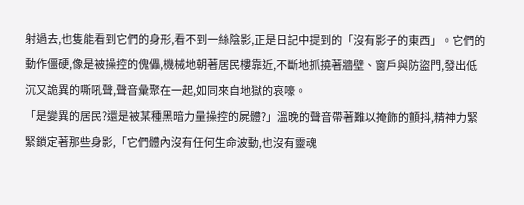射過去,也隻能看到它們的身形,看不到一絲陰影,正是日記中提到的「沒有影子的東西」。它們的動作僵硬,像是被操控的傀儡,機械地朝著居民樓靠近,不斷地抓撓著牆壁、窗戶與防盜門,發出低沉又詭異的嘶吼聲,聲音彙聚在一起,如同來自地獄的哀嚎。
「是變異的居民?還是被某種黑暗力量操控的屍體?」溫晚的聲音帶著難以掩飾的顫抖,精神力緊緊鎖定著那些身影,「它們體內沒有任何生命波動,也沒有靈魂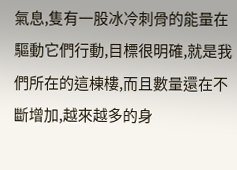氣息,隻有一股冰冷刺骨的能量在驅動它們行動,目標很明確,就是我們所在的這棟樓,而且數量還在不斷增加,越來越多的身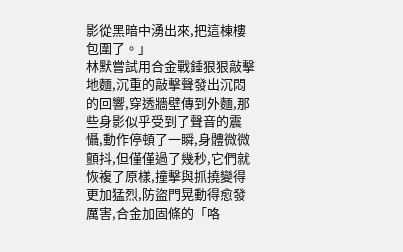影從黑暗中湧出來,把這棟樓包圍了。」
林默嘗試用合金戰錘狠狠敲擊地麵,沉重的敲擊聲發出沉悶的回響,穿透牆壁傳到外麵,那些身影似乎受到了聲音的震懾,動作停頓了一瞬,身體微微顫抖,但僅僅過了幾秒,它們就恢複了原樣,撞擊與抓撓變得更加猛烈,防盜門晃動得愈發厲害,合金加固條的「咯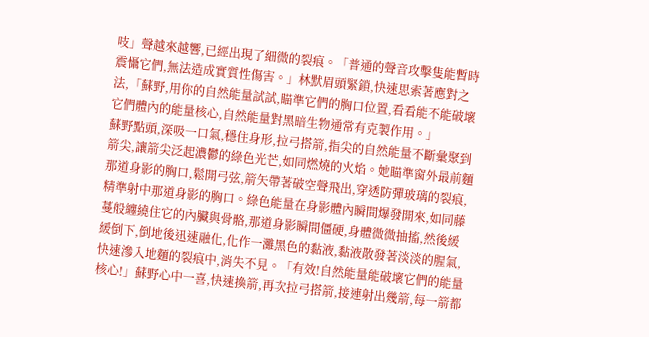吱」聲越來越響,已經出現了細微的裂痕。「普通的聲音攻擊隻能暫時震懾它們,無法造成實質性傷害。」林默眉頭緊鎖,快速思索著應對之法,「蘇野,用你的自然能量試試,瞄準它們的胸口位置,看看能不能破壞它們體內的能量核心,自然能量對黑暗生物通常有克製作用。」
蘇野點頭,深吸一口氣,穩住身形,拉弓搭箭,指尖的自然能量不斷彙聚到箭尖,讓箭尖泛起濃鬱的綠色光芒,如同燃燒的火焰。她瞄準窗外最前麵那道身影的胸口,鬆開弓弦,箭矢帶著破空聲飛出,穿透防彈玻璃的裂痕,精準射中那道身影的胸口。綠色能量在身影體內瞬間爆發開來,如同藤蔓般纏繞住它的內臟與骨骼,那道身影瞬間僵硬,身體微微抽搐,然後緩緩倒下,倒地後迅速融化,化作一灘黑色的黏液,黏液散發著淡淡的腥氣,快速滲入地麵的裂痕中,消失不見。「有效!自然能量能破壞它們的能量核心!」蘇野心中一喜,快速換箭,再次拉弓搭箭,接連射出幾箭,每一箭都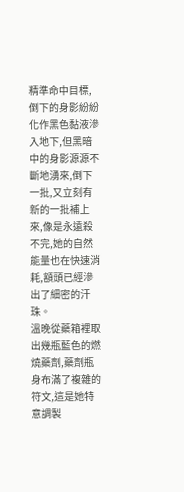精準命中目標,倒下的身影紛紛化作黑色黏液滲入地下,但黑暗中的身影源源不斷地湧來,倒下一批,又立刻有新的一批補上來,像是永遠殺不完,她的自然能量也在快速消耗,額頭已經滲出了細密的汗珠。
溫晚從藥箱裡取出幾瓶藍色的燃燒藥劑,藥劑瓶身布滿了複雜的符文,這是她特意調製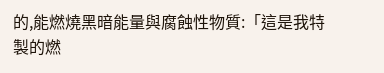的,能燃燒黑暗能量與腐蝕性物質:「這是我特製的燃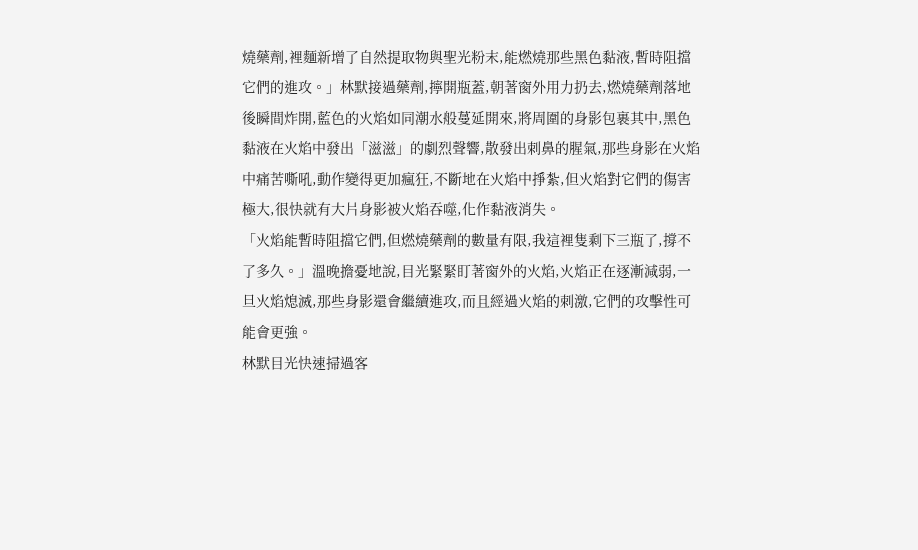燒藥劑,裡麵新增了自然提取物與聖光粉末,能燃燒那些黑色黏液,暫時阻擋它們的進攻。」林默接過藥劑,擰開瓶蓋,朝著窗外用力扔去,燃燒藥劑落地後瞬間炸開,藍色的火焰如同潮水般蔓延開來,將周圍的身影包裹其中,黑色黏液在火焰中發出「滋滋」的劇烈聲響,散發出刺鼻的腥氣,那些身影在火焰中痛苦嘶吼,動作變得更加瘋狂,不斷地在火焰中掙紮,但火焰對它們的傷害極大,很快就有大片身影被火焰吞噬,化作黏液消失。
「火焰能暫時阻擋它們,但燃燒藥劑的數量有限,我這裡隻剩下三瓶了,撐不了多久。」溫晚擔憂地說,目光緊緊盯著窗外的火焰,火焰正在逐漸減弱,一旦火焰熄滅,那些身影還會繼續進攻,而且經過火焰的刺激,它們的攻擊性可能會更強。
林默目光快速掃過客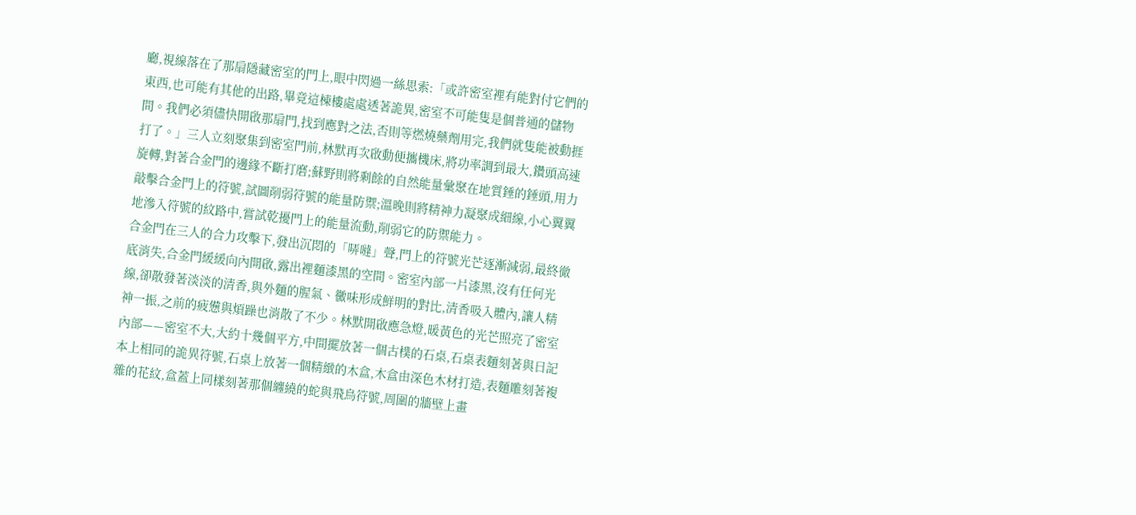廳,視線落在了那扇隱藏密室的門上,眼中閃過一絲思索:「或許密室裡有能對付它們的東西,也可能有其他的出路,畢竟這棟樓處處透著詭異,密室不可能隻是個普通的儲物間。我們必須儘快開啟那扇門,找到應對之法,否則等燃燒藥劑用完,我們就隻能被動捱打了。」三人立刻聚集到密室門前,林默再次啟動便攜機床,將功率調到最大,鑽頭高速旋轉,對著合金門的邊緣不斷打磨;蘇野則將剩餘的自然能量彙聚在地質錘的錘頭,用力敲擊合金門上的符號,試圖削弱符號的能量防禦;溫晚則將精神力凝聚成細線,小心翼翼地滲入符號的紋路中,嘗試乾擾門上的能量流動,削弱它的防禦能力。
合金門在三人的合力攻擊下,發出沉悶的「哢噠」聲,門上的符號光芒逐漸減弱,最終徹底消失,合金門緩緩向內開啟,露出裡麵漆黑的空間。密室內部一片漆黑,沒有任何光線,卻散發著淡淡的清香,與外麵的腥氣、黴味形成鮮明的對比,清香吸入體內,讓人精神一振,之前的疲憊與煩躁也消散了不少。林默開啟應急燈,暖黃色的光芒照亮了密室內部——密室不大,大約十幾個平方,中間擺放著一個古樸的石桌,石桌表麵刻著與日記本上相同的詭異符號,石桌上放著一個精緻的木盒,木盒由深色木材打造,表麵雕刻著複雜的花紋,盒蓋上同樣刻著那個纏繞的蛇與飛鳥符號,周圍的牆壁上畫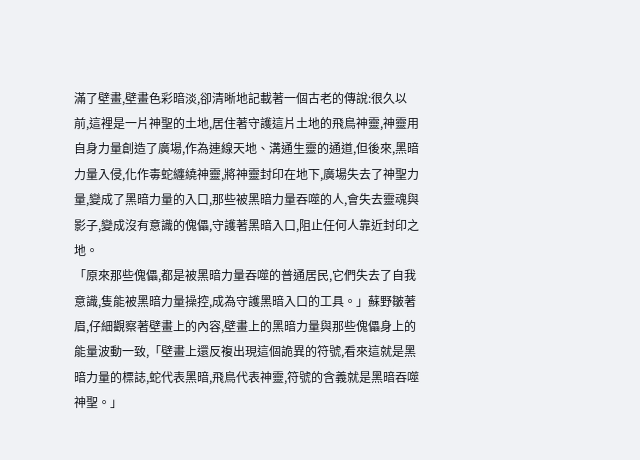滿了壁畫,壁畫色彩暗淡,卻清晰地記載著一個古老的傳說:很久以前,這裡是一片神聖的土地,居住著守護這片土地的飛鳥神靈,神靈用自身力量創造了廣場,作為連線天地、溝通生靈的通道,但後來,黑暗力量入侵,化作毒蛇纏繞神靈,將神靈封印在地下,廣場失去了神聖力量,變成了黑暗力量的入口,那些被黑暗力量吞噬的人,會失去靈魂與影子,變成沒有意識的傀儡,守護著黑暗入口,阻止任何人靠近封印之地。
「原來那些傀儡,都是被黑暗力量吞噬的普通居民,它們失去了自我意識,隻能被黑暗力量操控,成為守護黑暗入口的工具。」蘇野皺著眉,仔細觀察著壁畫上的內容,壁畫上的黑暗力量與那些傀儡身上的能量波動一致,「壁畫上還反複出現這個詭異的符號,看來這就是黑暗力量的標誌,蛇代表黑暗,飛鳥代表神靈,符號的含義就是黑暗吞噬神聖。」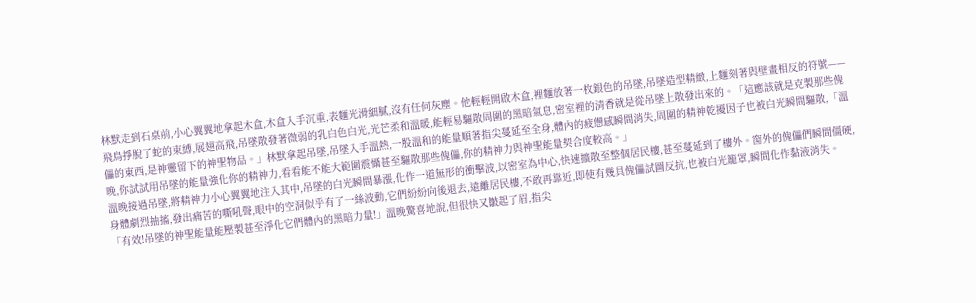林默走到石桌前,小心翼翼地拿起木盒,木盒入手沉重,表麵光滑細膩,沒有任何灰塵。他輕輕開啟木盒,裡麵放著一枚銀色的吊墜,吊墜造型精緻,上麵刻著與壁畫相反的符號——飛鳥掙脫了蛇的束縛,展翅高飛,吊墜散發著微弱的乳白色白光,光芒柔和溫暖,能輕易驅散周圍的黑暗氣息,密室裡的清香就是從吊墜上散發出來的。「這應該就是克製那些傀儡的東西,是神靈留下的神聖物品。」林默拿起吊墜,吊墜入手溫熱,一股溫和的能量順著指尖蔓延至全身,體內的疲憊感瞬間消失,周圍的精神乾擾因子也被白光瞬間驅散,「溫晚,你試試用吊墜的能量強化你的精神力,看看能不能大範圍震懾甚至驅散那些傀儡,你的精神力與神聖能量契合度較高。」
溫晚接過吊墜,將精神力小心翼翼地注入其中,吊墜的白光瞬間暴漲,化作一道無形的衝擊波,以密室為中心,快速擴散至整個居民樓,甚至蔓延到了樓外。窗外的傀儡們瞬間僵硬,身體劇烈抽搐,發出痛苦的嘶吼聲,眼中的空洞似乎有了一絲波動,它們紛紛向後退去,遠離居民樓,不敢再靠近,即使有幾具傀儡試圖反抗,也被白光籠罩,瞬間化作黏液消失。「有效!吊墜的神聖能量能壓製甚至淨化它們體內的黑暗力量!」溫晚驚喜地說,但很快又皺起了眉,指尖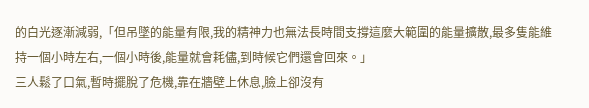的白光逐漸減弱,「但吊墜的能量有限,我的精神力也無法長時間支撐這麼大範圍的能量擴散,最多隻能維持一個小時左右,一個小時後,能量就會耗儘,到時候它們還會回來。」
三人鬆了口氣,暫時擺脫了危機,靠在牆壁上休息,臉上卻沒有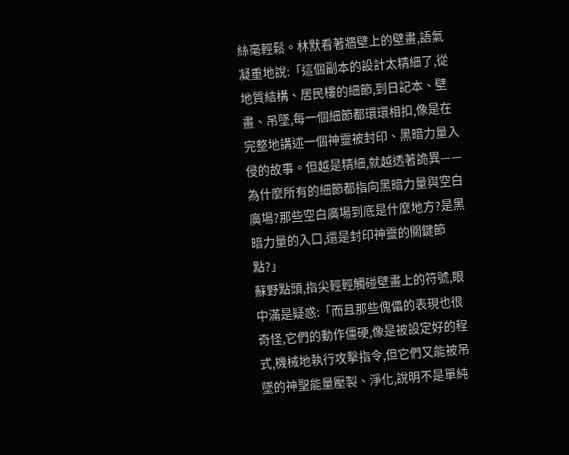絲毫輕鬆。林默看著牆壁上的壁畫,語氣凝重地說:「這個副本的設計太精細了,從地質結構、居民樓的細節,到日記本、壁畫、吊墜,每一個細節都環環相扣,像是在完整地講述一個神靈被封印、黑暗力量入侵的故事。但越是精細,就越透著詭異——為什麼所有的細節都指向黑暗力量與空白廣場?那些空白廣場到底是什麼地方?是黑暗力量的入口,還是封印神靈的關鍵節點?」
蘇野點頭,指尖輕輕觸碰壁畫上的符號,眼中滿是疑惑:「而且那些傀儡的表現也很奇怪,它們的動作僵硬,像是被設定好的程式,機械地執行攻擊指令,但它們又能被吊墜的神聖能量壓製、淨化,說明不是單純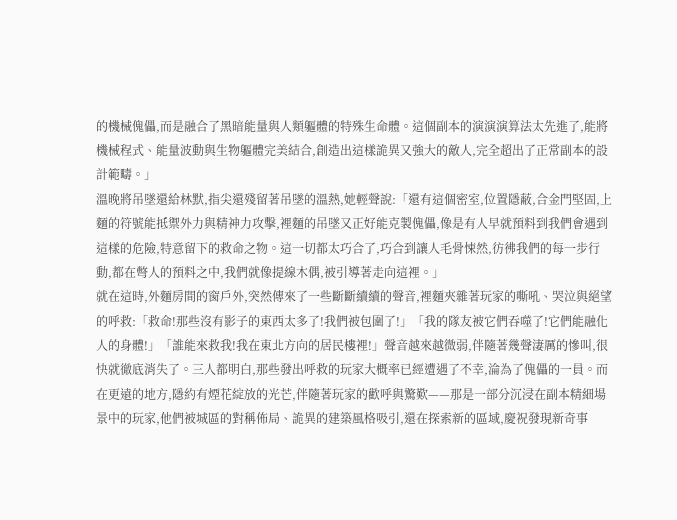的機械傀儡,而是融合了黑暗能量與人類軀體的特殊生命體。這個副本的演演演算法太先進了,能將機械程式、能量波動與生物軀體完美結合,創造出這樣詭異又強大的敵人,完全超出了正常副本的設計範疇。」
溫晚將吊墜還給林默,指尖還殘留著吊墜的溫熱,她輕聲說:「還有這個密室,位置隱蔽,合金門堅固,上麵的符號能抵禦外力與精神力攻擊,裡麵的吊墜又正好能克製傀儡,像是有人早就預料到我們會遇到這樣的危險,特意留下的救命之物。這一切都太巧合了,巧合到讓人毛骨悚然,彷彿我們的每一步行動,都在彆人的預料之中,我們就像提線木偶,被引導著走向這裡。」
就在這時,外麵房間的窗戶外,突然傳來了一些斷斷續續的聲音,裡麵夾雜著玩家的嘶吼、哭泣與絕望的呼救:「救命!那些沒有影子的東西太多了!我們被包圍了!」「我的隊友被它們吞噬了!它們能融化人的身體!」「誰能來救我!我在東北方向的居民樓裡!」聲音越來越微弱,伴隨著幾聲淒厲的慘叫,很快就徹底消失了。三人都明白,那些發出呼救的玩家大概率已經遭遇了不幸,淪為了傀儡的一員。而在更遠的地方,隱約有煙花綻放的光芒,伴隨著玩家的歡呼與驚歎——那是一部分沉浸在副本精細場景中的玩家,他們被城區的對稱佈局、詭異的建築風格吸引,還在探索新的區域,慶祝發現新奇事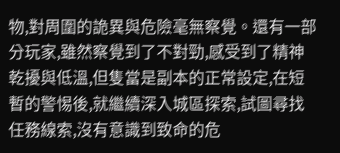物,對周圍的詭異與危險毫無察覺。還有一部分玩家,雖然察覺到了不對勁,感受到了精神乾擾與低溫,但隻當是副本的正常設定,在短暫的警惕後,就繼續深入城區探索,試圖尋找任務線索,沒有意識到致命的危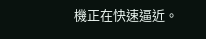機正在快速逼近。